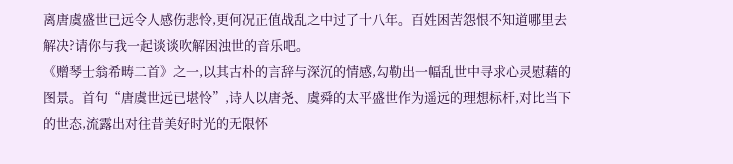离唐虞盛世已远令人感伤悲怜,更何况正值战乱之中过了十八年。百姓困苦怨恨不知道哪里去解决?请你与我一起谈谈吹解困浊世的音乐吧。
《赠琴士翁希畴二首》之一,以其古朴的言辞与深沉的情感,勾勒出一幅乱世中寻求心灵慰藉的图景。首句“唐虞世远已堪怜”,诗人以唐尧、虞舜的太平盛世作为遥远的理想标杆,对比当下的世态,流露出对往昔美好时光的无限怀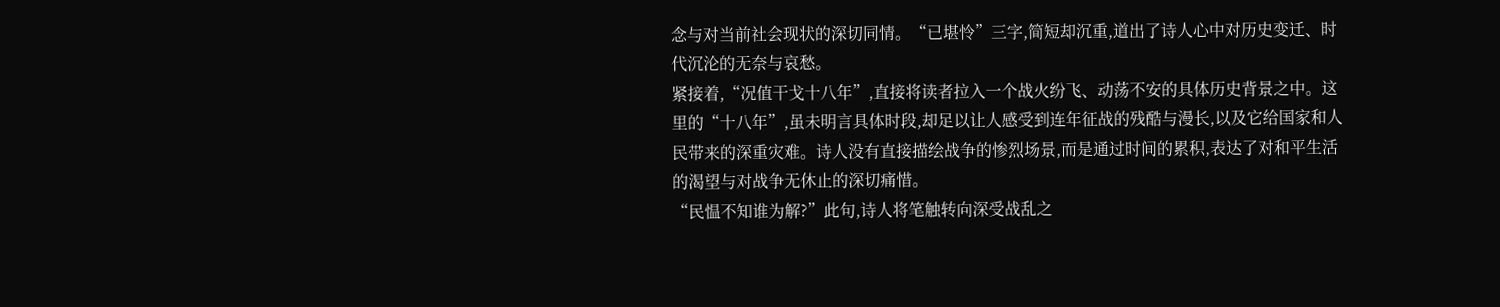念与对当前社会现状的深切同情。“已堪怜”三字,简短却沉重,道出了诗人心中对历史变迁、时代沉沦的无奈与哀愁。
紧接着,“况值干戈十八年”,直接将读者拉入一个战火纷飞、动荡不安的具体历史背景之中。这里的“十八年”,虽未明言具体时段,却足以让人感受到连年征战的残酷与漫长,以及它给国家和人民带来的深重灾难。诗人没有直接描绘战争的惨烈场景,而是通过时间的累积,表达了对和平生活的渴望与对战争无休止的深切痛惜。
“民愠不知谁为解?”此句,诗人将笔触转向深受战乱之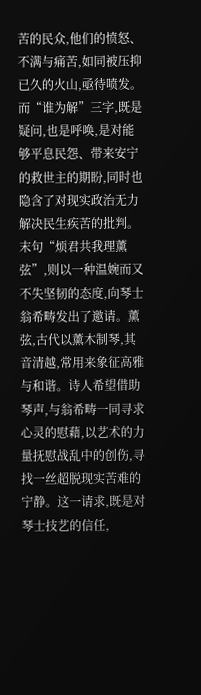苦的民众,他们的愤怒、不满与痛苦,如同被压抑已久的火山,亟待喷发。而“谁为解”三字,既是疑问,也是呼唤,是对能够平息民怨、带来安宁的救世主的期盼,同时也隐含了对现实政治无力解决民生疾苦的批判。
末句“烦君共我理薰弦”,则以一种温婉而又不失坚韧的态度,向琴士翁希畴发出了邀请。薰弦,古代以薰木制琴,其音清越,常用来象征高雅与和谐。诗人希望借助琴声,与翁希畴一同寻求心灵的慰藉,以艺术的力量抚慰战乱中的创伤,寻找一丝超脱现实苦难的宁静。这一请求,既是对琴士技艺的信任,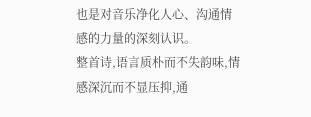也是对音乐净化人心、沟通情感的力量的深刻认识。
整首诗,语言质朴而不失韵味,情感深沉而不显压抑,通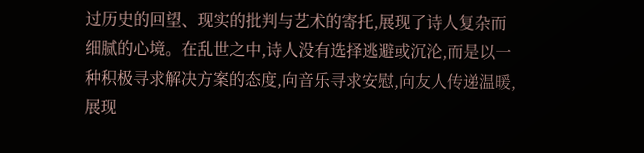过历史的回望、现实的批判与艺术的寄托,展现了诗人复杂而细腻的心境。在乱世之中,诗人没有选择逃避或沉沦,而是以一种积极寻求解决方案的态度,向音乐寻求安慰,向友人传递温暖,展现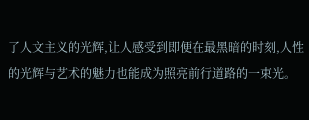了人文主义的光辉,让人感受到即便在最黑暗的时刻,人性的光辉与艺术的魅力也能成为照亮前行道路的一束光。